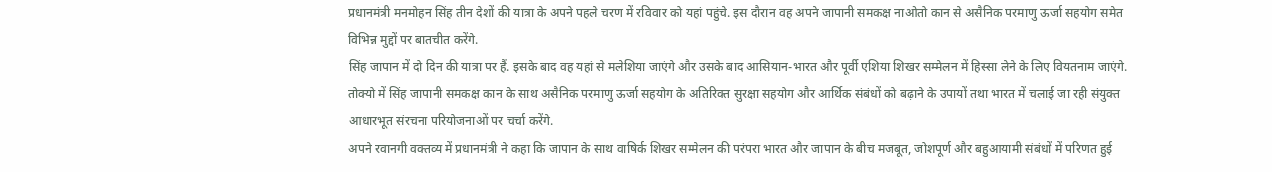प्रधानमंत्री मनमोहन सिंह तीन देशों की यात्रा के अपने पहले चरण में रविवार को यहां पहुंचे. इस दौरान वह अपने जापानी समकक्ष नाओतो कान से असैनिक परमाणु ऊर्जा सहयोग समेत विभिन्न मुद्दों पर बातचीत करेंगे.
सिंह जापान में दो दिन की यात्रा पर हैं. इसके बाद वह यहां से मलेशिया जाएंगे और उसके बाद आसियान-भारत और पूर्वी एशिया शिखर सम्मेलन में हिस्सा लेने के लिए वियतनाम जाएंगे.
तोक्यो में सिंह जापानी समकक्ष कान के साथ असैनिक परमाणु ऊर्जा सहयोग के अतिरिक्त सुरक्षा सहयोग और आर्थिक संबंधों को बढ़ाने के उपायों तथा भारत में चलाई जा रही संयुक्त आधारभूत संरचना परियोजनाओं पर चर्चा करेंगे.
अपने रवानगी वक्तव्य में प्रधानमंत्री ने कहा कि जापान के साथ वाषिर्क शिखर सम्मेलन की परंपरा भारत और जापान के बीच मजबूत, जोशपूर्ण और बहुआयामी संबंधों में परिणत हुई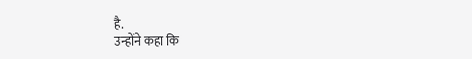है.
उन्होंने कहा कि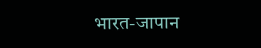भारत-जापान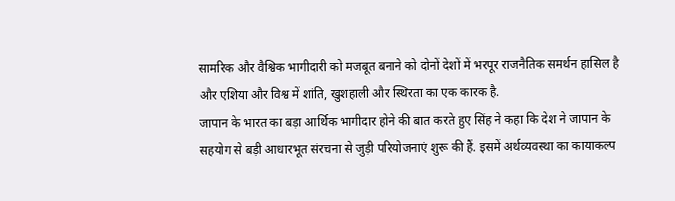सामरिक और वैश्विक भागीदारी को मजबूत बनाने को दोनों देशों में भरपूर राजनैतिक समर्थन हासिल है और एशिया और विश्व में शांति, खुशहाली और स्थिरता का एक कारक है.
जापान के भारत का बड़ा आर्थिक भागीदार होने की बात करते हुए सिंह ने कहा कि देश ने जापान के सहयोग से बड़ी आधारभूत संरचना से जुड़ी परियोजनाएं शुरू की हैं. इसमें अर्थव्यवस्था का कायाकल्प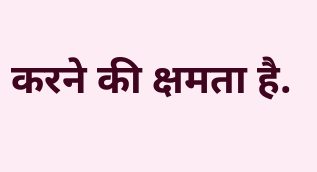करने की क्षमता है.